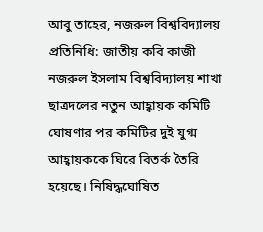আবু তাহের, নজরুল বিশ্ববিদ্যালয় প্রতিনিধি: জাতীয় কবি কাজী নজরুল ইসলাম বিশ্ববিদ্যালয় শাখা ছাত্রদলের নতুন আহ্বায়ক কমিটি ঘোষণার পর কমিটির দুই যুগ্ম আহ্বায়ককে ঘিরে বিতর্ক তৈরি হয়েছে। নিষিদ্ধঘোষিত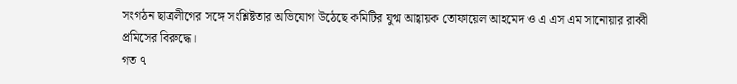সংগঠন ছাত্রলীগের সঙ্গে সংশ্লিষ্টতার অভিযোগ উঠেছে কমিটির যুগ্ম আহ্বায়ক তোফায়েল আহমেদ ও এ এস এম সানোয়ার রাব্বী প্রমিসের বিরুদ্ধে।
গত ৭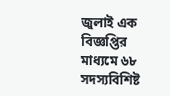জুলাই এক বিজ্ঞপ্তির মাধ্যমে ৬৮ সদস্যবিশিষ্ট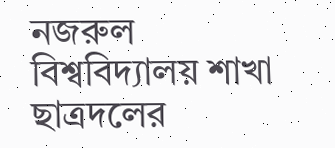নজরুল বিশ্ববিদ্যালয় শাখা ছাত্রদলের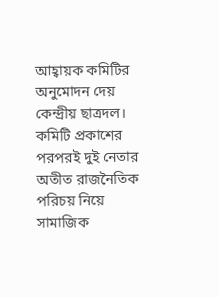আহ্বায়ক কমিটির অনুমোদন দেয় কেন্দ্রীয় ছাত্রদল। কমিটি প্রকাশের পরপরই দুই নেতার অতীত রাজনৈতিক পরিচয় নিয়ে সামাজিক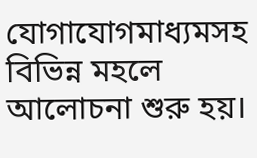যোগাযোগমাধ্যমসহ বিভিন্ন মহলে আলোচনা শুরু হয়।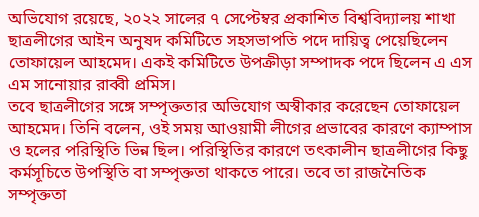অভিযোগ রয়েছে, ২০২২ সালের ৭ সেপ্টেম্বর প্রকাশিত বিশ্ববিদ্যালয় শাখা ছাত্রলীগের আইন অনুষদ কমিটিতে সহসভাপতি পদে দায়িত্ব পেয়েছিলেন তোফায়েল আহমেদ। একই কমিটিতে উপক্রীড়া সম্পাদক পদে ছিলেন এ এস এম সানোয়ার রাব্বী প্রমিস।
তবে ছাত্রলীগের সঙ্গে সম্পৃক্ততার অভিযোগ অস্বীকার করেছেন তোফায়েল আহমেদ। তিনি বলেন, ওই সময় আওয়ামী লীগের প্রভাবের কারণে ক্যাম্পাস ও হলের পরিস্থিতি ভিন্ন ছিল। পরিস্থিতির কারণে তৎকালীন ছাত্রলীগের কিছু কর্মসূচিতে উপস্থিতি বা সম্পৃক্ততা থাকতে পারে। তবে তা রাজনৈতিক সম্পৃক্ততা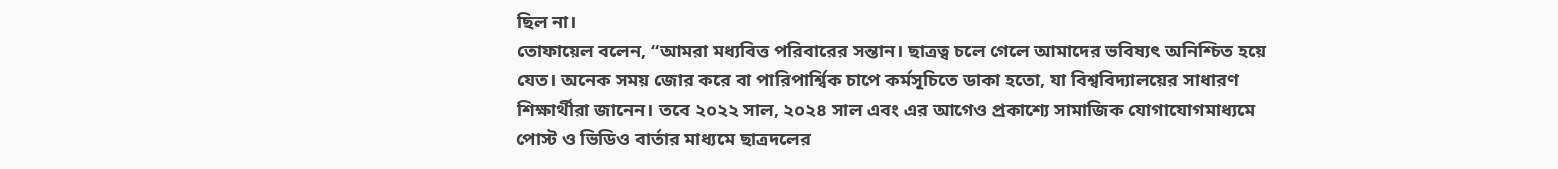ছিল না।
তোফায়েল বলেন, “আমরা মধ্যবিত্ত পরিবারের সন্তান। ছাত্রত্ব চলে গেলে আমাদের ভবিষ্যৎ অনিশ্চিত হয়ে যেত। অনেক সময় জোর করে বা পারিপার্শ্বিক চাপে কর্মসূচিতে ডাকা হতো, যা বিশ্ববিদ্যালয়ের সাধারণ শিক্ষার্থীরা জানেন। তবে ২০২২ সাল, ২০২৪ সাল এবং এর আগেও প্রকাশ্যে সামাজিক যোগাযোগমাধ্যমে পোস্ট ও ভিডিও বার্তার মাধ্যমে ছাত্রদলের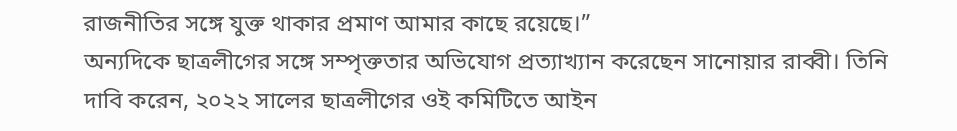রাজনীতির সঙ্গে যুক্ত থাকার প্রমাণ আমার কাছে রয়েছে।”
অন্যদিকে ছাত্রলীগের সঙ্গে সম্পৃক্ততার অভিযোগ প্রত্যাখ্যান করেছেন সানোয়ার রাব্বী। তিনি দাবি করেন, ২০২২ সালের ছাত্রলীগের ওই কমিটিতে আইন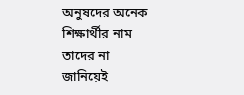অনুষদের অনেক শিক্ষার্থীর নাম তাদের না জানিয়েই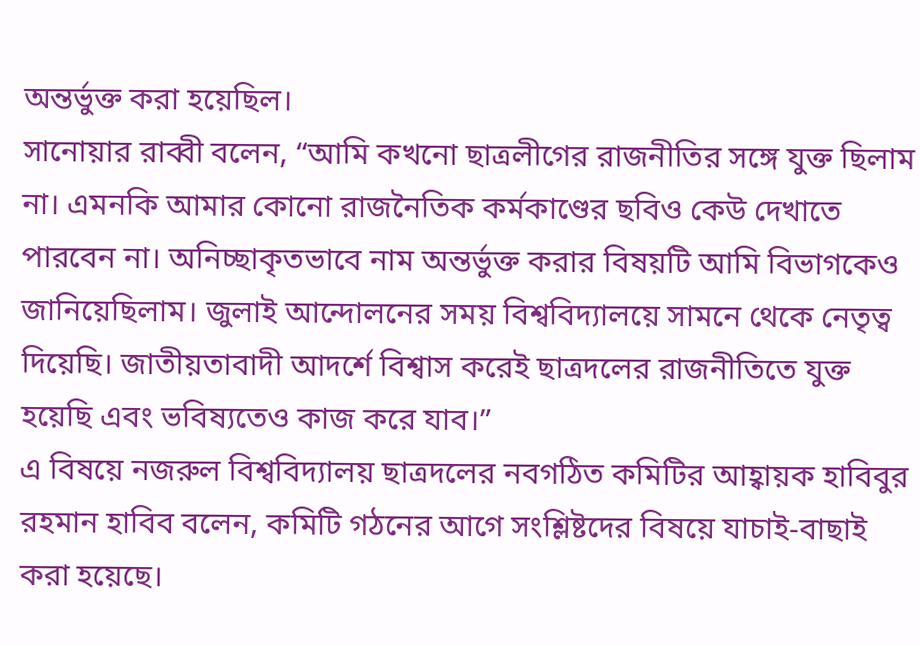অন্তর্ভুক্ত করা হয়েছিল।
সানোয়ার রাব্বী বলেন, “আমি কখনো ছাত্রলীগের রাজনীতির সঙ্গে যুক্ত ছিলাম না। এমনকি আমার কোনো রাজনৈতিক কর্মকাণ্ডের ছবিও কেউ দেখাতে পারবেন না। অনিচ্ছাকৃতভাবে নাম অন্তর্ভুক্ত করার বিষয়টি আমি বিভাগকেও জানিয়েছিলাম। জুলাই আন্দোলনের সময় বিশ্ববিদ্যালয়ে সামনে থেকে নেতৃত্ব দিয়েছি। জাতীয়তাবাদী আদর্শে বিশ্বাস করেই ছাত্রদলের রাজনীতিতে যুক্ত হয়েছি এবং ভবিষ্যতেও কাজ করে যাব।”
এ বিষয়ে নজরুল বিশ্ববিদ্যালয় ছাত্রদলের নবগঠিত কমিটির আহ্বায়ক হাবিবুর রহমান হাবিব বলেন, কমিটি গঠনের আগে সংশ্লিষ্টদের বিষয়ে যাচাই-বাছাই করা হয়েছে।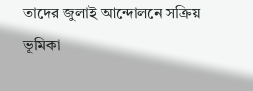তাদের জুলাই আন্দোলনে সক্রিয় ভূমিকা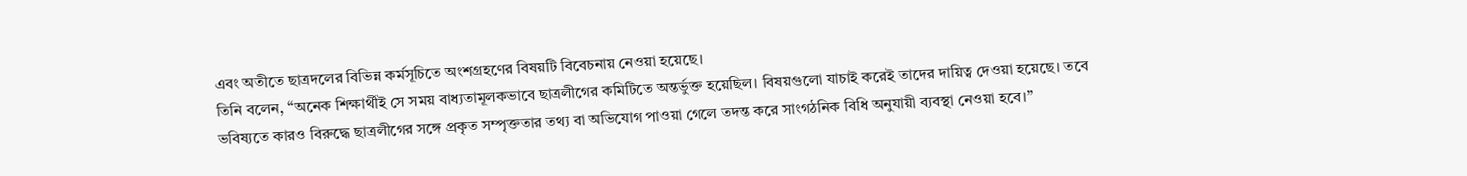এবং অতীতে ছাত্রদলের বিভিন্ন কর্মসূচিতে অংশগ্রহণের বিষয়টি বিবেচনায় নেওয়া হয়েছে।
তিনি বলেন, “অনেক শিক্ষার্থীই সে সময় বাধ্যতামূলকভাবে ছাত্রলীগের কমিটিতে অন্তর্ভুক্ত হয়েছিল। বিষয়গুলো যাচাই করেই তাদের দায়িত্ব দেওয়া হয়েছে। তবে ভবিষ্যতে কারও বিরুদ্ধে ছাত্রলীগের সঙ্গে প্রকৃত সম্পৃক্ততার তথ্য বা অভিযোগ পাওয়া গেলে তদন্ত করে সাংগঠনিক বিধি অনুযায়ী ব্যবস্থা নেওয়া হবে।”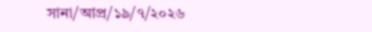সানা/আপ্র/১৯/৭/২০২৬